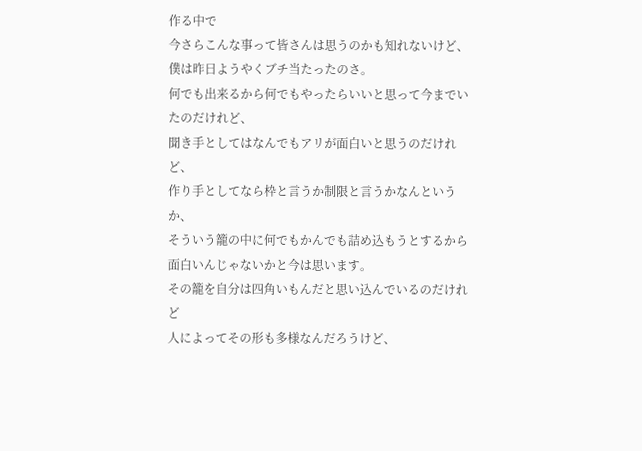作る中で
今さらこんな事って皆さんは思うのかも知れないけど、
僕は昨日ようやくブチ当たったのさ。
何でも出来るから何でもやったらいいと思って今までいたのだけれど、
聞き手としてはなんでもアリが面白いと思うのだけれど、
作り手としてなら枠と言うか制限と言うかなんというか、
そういう籠の中に何でもかんでも詰め込もうとするから面白いんじゃないかと今は思います。
その籠を自分は四角いもんだと思い込んでいるのだけれど
人によってその形も多様なんだろうけど、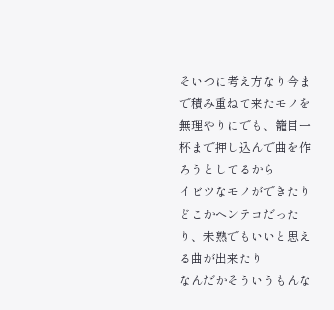そいつに考え方なり今まで積み重ねて来たモノを
無理やりにでも、籠目一杯まで押し込んで曲を作ろうとしてるから
イビツなモノができたりどこかヘンテコだったり、未熟でもいいと思える曲が出来たり
なんだかそういうもんな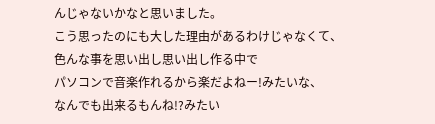んじゃないかなと思いました。
こう思ったのにも大した理由があるわけじゃなくて、
色んな事を思い出し思い出し作る中で
パソコンで音楽作れるから楽だよねー!みたいな、
なんでも出来るもんね!?みたい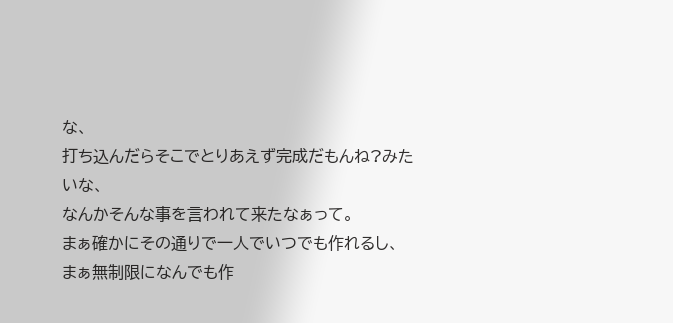な、
打ち込んだらそこでとりあえず完成だもんね?みたいな、
なんかそんな事を言われて来たなぁって。
まぁ確かにその通りで一人でいつでも作れるし、
まぁ無制限になんでも作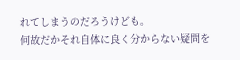れてしまうのだろうけども。
何故だかそれ自体に良く分からない疑問を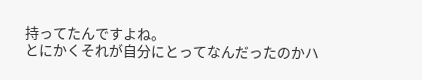持ってたんですよね。
とにかくそれが自分にとってなんだったのかハ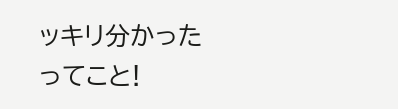ッキリ分かったってこと!